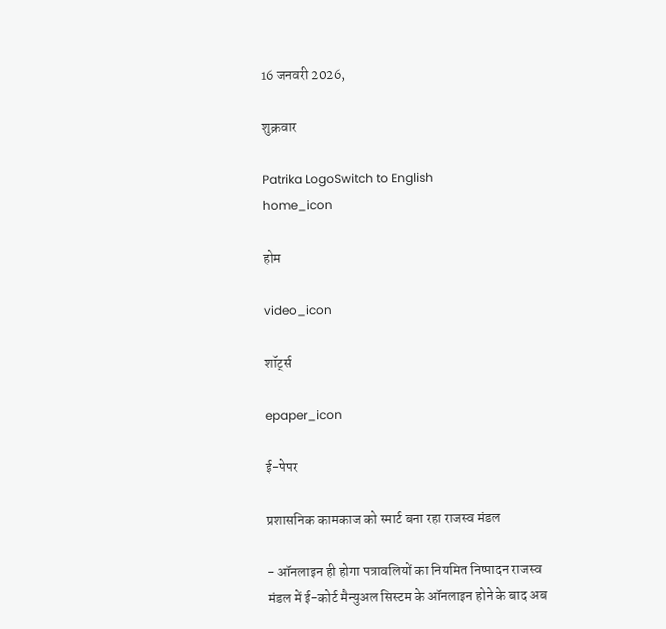16 जनवरी 2026,

शुक्रवार

Patrika LogoSwitch to English
home_icon

होम

video_icon

शॉर्ट्स

epaper_icon

ई-पेपर

प्रशासनिक कामकाज को स्मार्ट बना रहा राजस्व मंडल

- ऑनलाइन ही होगा पत्रावलियों का नियमित निष्पादन राजस्व मंडल में ई-कोर्ट मैन्युअल सिस्टम के ऑनलाइन होने के बाद अब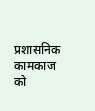प्रशासनिक कामकाज को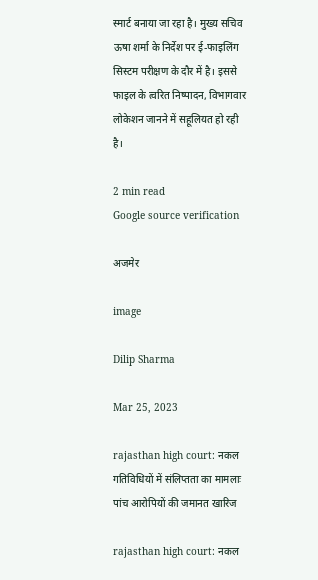स्मार्ट बनाया जा रहा है। मुख्य सचिव ऊषा शर्मा के निर्देश पर ई-फाइलिंग सिस्टम परीक्षण के दौर में है। इससे फाइल के त्वरित निष्पादन, विभागवार लोकेशन जानने में सहूलियत हो रही है।

2 min read
Google source verification

अजमेर

image

Dilip Sharma

Mar 25, 2023

rajasthan high court: नकल गतिविधियों में संलिप्तता का मामलाः पांच आरोपियों की जमानत खारिज

rajasthan high court: नकल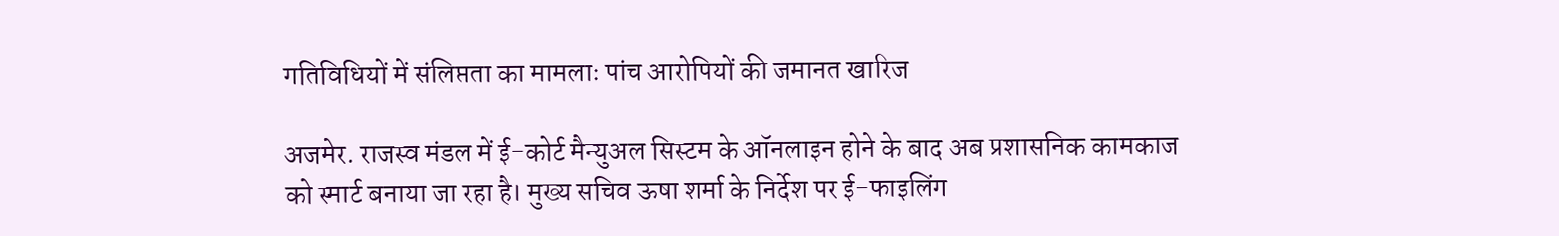गतिविधियों में संलिप्तता का मामलाः पांच आरोपियों की जमानत खारिज

अजमेर. राजस्व मंडल में ई-कोर्ट मैन्युअल सिस्टम के ऑनलाइन होने के बाद अब प्रशासनिक कामकाज को स्मार्ट बनाया जा रहा है। मुख्य सचिव ऊषा शर्मा के निर्देश पर ई-फाइलिंग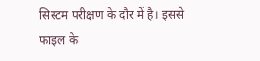सिस्टम परीक्षण के दौर में है। इससे फाइल के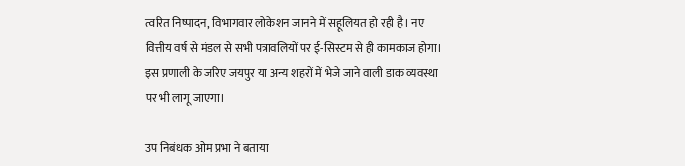त्वरित निष्पादन, विभागवार लोकेशन जानने में सहूलियत हो रही है। नए वित्तीय वर्ष से मंडल से सभी पत्रावलियों पर ई-सिस्टम से ही कामकाज होगा। इस प्रणाली के जरिए जयपुर या अन्य शहरों में भेजे जाने वाली डाक व्यवस्था पर भी लागू जाएगा।

उप निबंधक ओम प्रभा ने बताया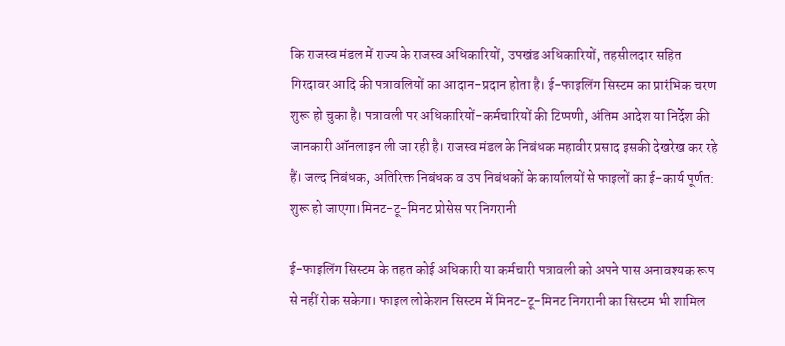कि राजस्व मंडल में राज्य के राजस्व अधिकारियों, उपखंड अधिकारियों, तहसीलदार सहित गिरदावर आदि की पत्रावलियों का आदान-प्रदान होता है। ई-फाइलिंग सिस्टम का प्रारंभिक चरण शुरू हो चुका है। पत्रावली पर अधिकारियों-कर्मचारियों की टिप्पणी, अंतिम आदेश या निर्देश की जानकारी ऑनलाइन ली जा रही है। राजस्व मंडल के निबंधक महावीर प्रसाद इसकी देखरेख कर रहे हैं। जल्द निबंधक, अतिरिक्त निबंधक व उप निबंधकों के कार्यालयों से फाइलों का ई-कार्य पूर्णत: शुरू हो जाएगा।मिनट-टू-मिनट प्रोसेस पर निगरानी

ई-फाइलिंग सिस्टम के तहत कोई अधिकारी या कर्मचारी पत्रावली को अपने पास अनावश्यक रूप से नहीं रोक सकेगा। फाइल लोकेशन सिस्टम में मिनट-टू-मिनट निगरानी का सिस्टम भी शामिल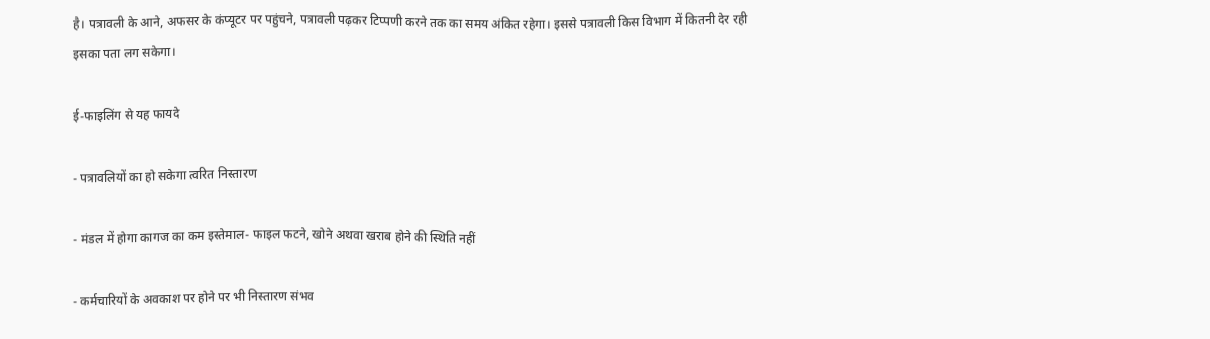है। पत्रावली के आने, अफसर के कंप्यूटर पर पहुंचने, पत्रावली पढ़कर टिप्पणी करने तक का समय अंकित रहेगा। इससे पत्रावली किस विभाग में कितनी देर रही इसका पता लग सकेगा।

ई-फाइलिंग से यह फायदे

- पत्रावलियों का हो सकेगा त्वरित निस्तारण

- मंडल में होगा कागज का कम इस्तेमाल- फाइल फटने, खोने अथवा खराब होने की स्थिति नहीं

- कर्मचारियों के अवकाश पर होने पर भी निस्तारण संभव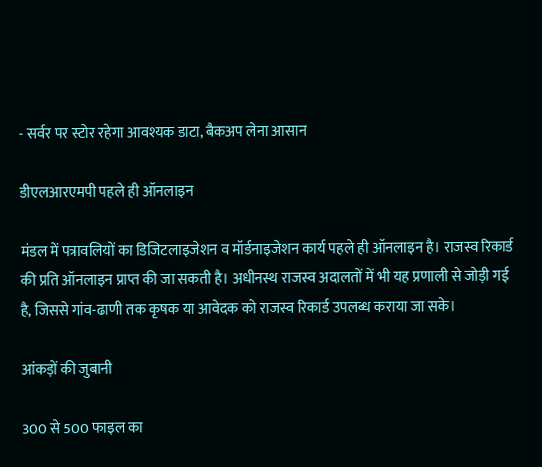- सर्वर पर स्टोर रहेगा आवश्यक डाटा, बैकअप लेना आसान

डीएलआरएमपी पहले ही ऑनलाइन

मंडल में पत्रावलियों का डिजिटलाइजेशन व मॉर्डनाइजेशन कार्य पहले ही ऑनलाइन है। राजस्व रिकार्ड की प्रति ऑनलाइन प्राप्त की जा सकती है। अधीनस्थ राजस्व अदालतों में भी यह प्रणाली से जोड़ी गई है, जिससे गांव-ढाणी तक कृषक या आवेदक को राजस्व रिकार्ड उपलब्ध कराया जा सके।

आंकड़ों की जुबानी

300 से 500 फाइल का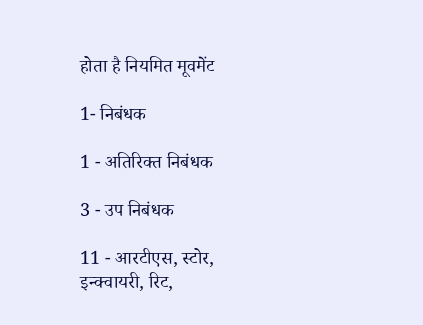होता है नियमित मूवमेंट

1- निबंधक

1 - अतिरिक्त निबंधक

3 - उप निबंधक

11 - आरटीएस, स्टोर, इन्क्वायरी, रिट,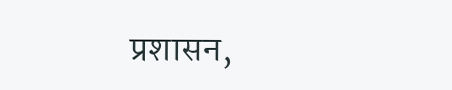प्रशासन,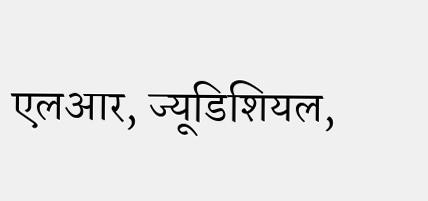एलआर, ज्यूडिशियल,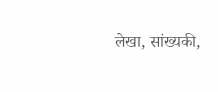लेखा, सांख्यकी,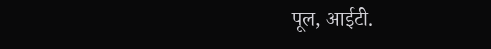पूल, आईटी.